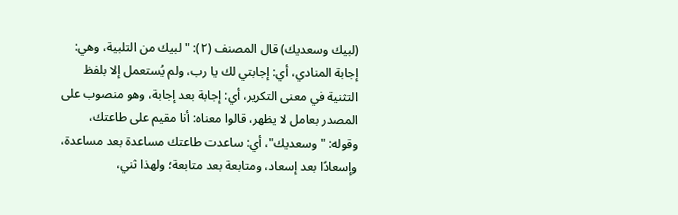(لبيك وسعديك) قال المصنف (٢): "لبيك من التلبية، وهي: إجابة المنادي، أي: إجابتي لك يا رب، ولم يُستعمل إلا بلفظ التثنية في معنى التكرير، أي: إجابة بعد إجابة، وهو منصوب على المصدر بعامل لا يظهر، قالوا معناه: أنا مقيم على طاعتك، وقوله: "وسعديك"، أي: ساعدت طاعتك مساعدة بعد مساعدة، وإسعادًا بعد إسعاد، ومتابعة بعد متابعة؛ ولهذا ثني،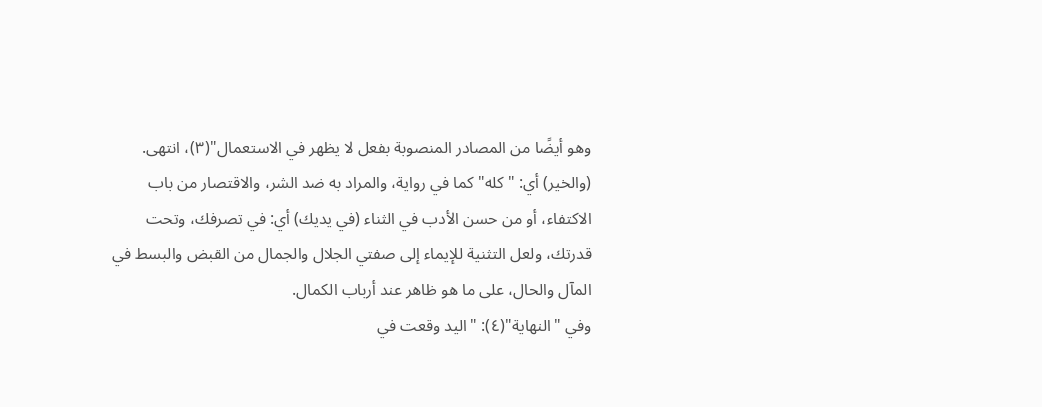وهو أيضًا من المصادر المنصوبة بفعل لا يظهر في الاستعمال"(٣)، انتهى.
(والخير) أي: "كله" كما في رواية، والمراد به ضد الشر، والاقتصار من باب الاكتفاء، أو من حسن الأدب في الثناء (في يديك) أي: في تصرفك، وتحت قدرتك، ولعل التثنية للإيماء إلى صفتي الجلال والجمال من القبض والبسط في المآل والحال، على ما هو ظاهر عند أرباب الكمال.
وفي "النهاية"(٤): "اليد وقعت في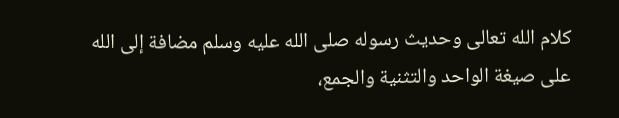كلام الله تعالى وحديث رسوله صلى الله عليه وسلم مضافة إلى الله على صيغة الواحد والتثنية والجمع،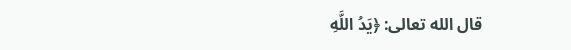قال الله تعالى: ﴿يَدُ اللَّهِ